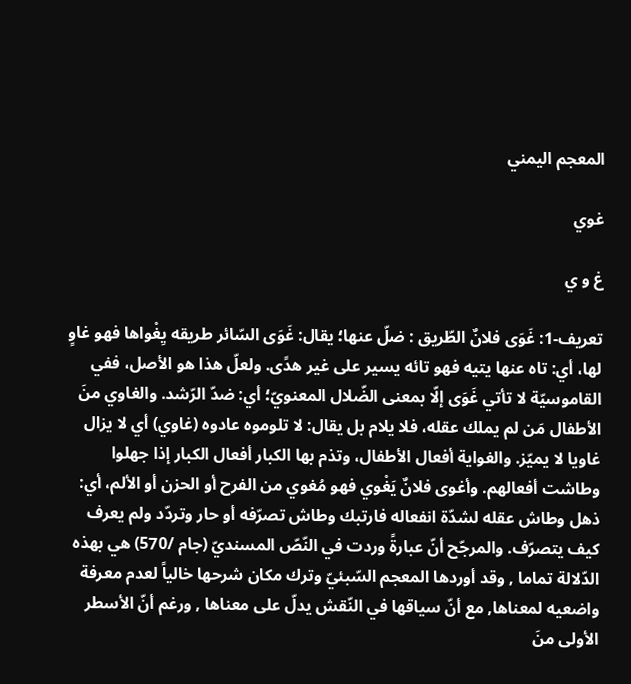المعجم اليمني

غوي

غ و ي

تعريف-1: غَوَى فلانٌ الطّريق : ضلّ عنها؛ يقال: غَوَى السّائر طريقه يِغْواها فهو غاوٍ لها، أي: تاه عنها يتيه فهو تائه يسير على غير هدًى. ولعلّ هذا هو الأصل، ففي القاموسيّة لا تأتي غَوَى إلّا بمعنى الضّلال المعنويّ؛ أي: ضدّ الرّشد. والغاوي منَ الأطفال مَن لم يملك عقله، فلا يلام بل يقال: لا تلوموه عادوه (غاوي) أي لا يزال غاويا لا يميّز. والغواية أفعال الأطفال، وتذم بها الكبار أفعال الكبار إذا جهلوا وطاشت أفعالهم. وأغوى فلانٌ يَغْوي فهو مُغوي من الفرح أو الحزن أو الألم، أي: ذهل وطاش عقله لشدّة انفعاله فارتبك وطاش تصرّفه أو حار وتردّد ولم يعرف كيف يتصرّف. والمرجّح أنّ عبارةً وردت في النّصّ المسنديّ (جام /570) هي بهذه الدّلالة تماما , وقد أوردها المعجم السّبئيّ وترك مكان شرحها خالياً لعدم معرفة واضعيه لمعناها, مع أنّ سياقها في النّقش يدلّ على معناها , ورغم أنّ الأسطر الأولى منَ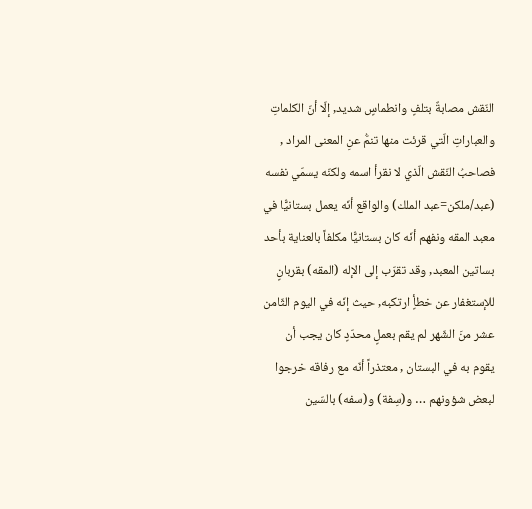النّقش مصابةٌ بتلفٍ وانطماسٍ شديد, إلّا أنّ الكلماتِ والعباراتِ الّتي قرئت منها تنمُّ عنِ المعنى المراد , فصاحبُ النّقش الّذي لا نقرأ اسمه ولكنّه يسمّي نفسه (عبد/ملكن=عبد الملك) والواقع أنّه يعمل بستانيًّا في معبد المقه ونفهم أنّه كان بستانيًّا مكلفاً بالعناية بأحد بساتين المعبد, وقد تقرّب إلى الإله (المقه) بقربانٍ للإستغفار عن خطأٍ ارتكبه, حيث إنّه في اليوم الثّامن عشر منَ الشّهر لم يقم بعملٍ محدّدٍ كان يجب أن يقوم به في البستان , معتذراً أنّه مع رفاقه خرجوا لبعض شؤونهم … و(سِفة) و(سفه) بالسّين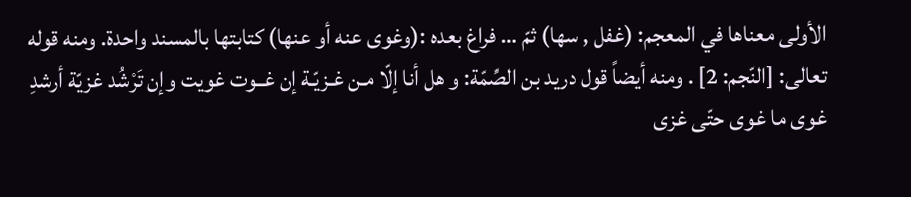الأولى معناها في المعجم: (غفل , سها) ثمّ … فراغ بعده :(وغوى عنه أو عنها) كتابتها بالمسند واحدة. ومنه قوله تعالى: [النّجم: 2] . ومنه أيضاً قول دريد بن الصِّمّة: و هل أنا إلّا مـن غـزيّـة إن غــوت غويت وإن تَرْشُد غزيّة أرشدِ غوى ما غوى حتّى غزى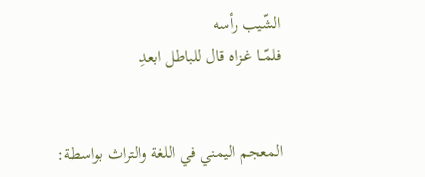الشّيب رأسه
فلمّــا غـزاه قال للباطل ابعدِ


المعجم اليمني في اللغة والتراث بواسطة: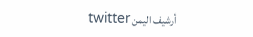أرشيف اليمن twitter